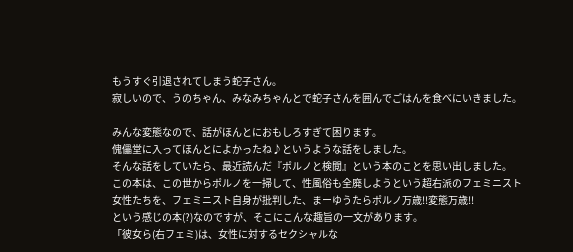もうすぐ引退されてしまう蛇子さん。
寂しいので、うのちゃん、みなみちゃんとで蛇子さんを囲んでごはんを食べにいきました。

みんな変態なので、話がほんとにおもしろすぎて困ります。
傀儡堂に入ってほんとによかったね♪というような話をしました。
そんな話をしていたら、最近読んだ『ポルノと検閲』という本のことを思い出しました。
この本は、この世からポルノを一掃して、性風俗も全廃しようという超右派のフェミニスト
女性たちを、フェミニスト自身が批判した、まーゆうたらポルノ万歳!!変態万歳!!
という感じの本(?)なのですが、そこにこんな趣旨の一文があります。
「彼女ら(右フェミ)は、女性に対するセクシャルな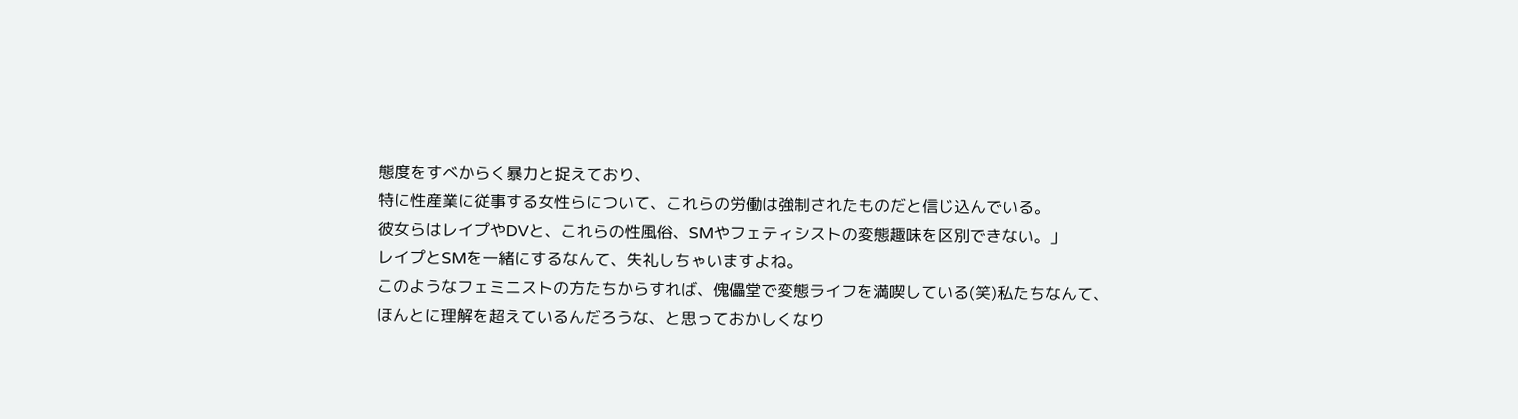態度をすべからく暴力と捉えており、
特に性産業に従事する女性らについて、これらの労働は強制されたものだと信じ込んでいる。
彼女らはレイプやDVと、これらの性風俗、SMやフェティシストの変態趣味を区別できない。」
レイプとSMを一緒にするなんて、失礼しちゃいますよね。
このようなフェミニストの方たちからすれば、傀儡堂で変態ライフを満喫している(笑)私たちなんて、
ほんとに理解を超えているんだろうな、と思っておかしくなり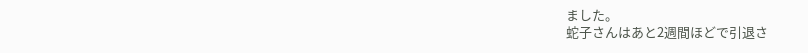ました。
蛇子さんはあと2週間ほどで引退さ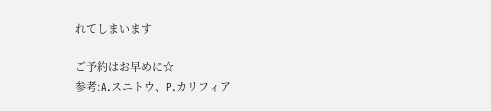れてしまいます

ご予約はお早めに☆
参考:A.スニトウ、P.カリフィア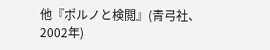他『ポルノと検閲』(青弓社、2002年)